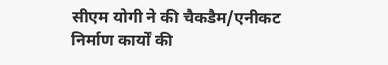सीएम योगी ने की चैकडैम/एनीकट निर्माण कार्यों की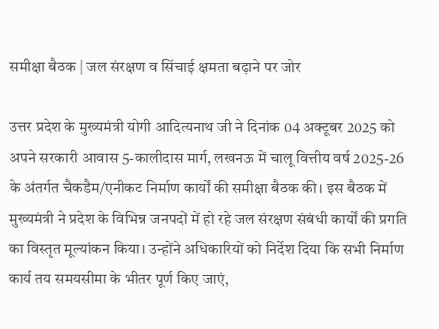समीक्षा बैठक | जल संरक्षण व सिंचाई क्षमता बढ़ाने पर जोर

उत्तर प्रदेश के मुख्यमंत्री योगी आदित्यनाथ जी ने दिनांक 04 अक्टूबर 2025 को अपने सरकारी आवास 5-कालीदास मार्ग, लखनऊ में चालू वित्तीय वर्ष 2025-26 के अंतर्गत चैकडैम/एनीकट निर्माण कार्यों की समीक्षा बैठक की। इस बैठक में मुख्यमंत्री ने प्रदेश के विभिन्न जनपदों में हो रहे जल संरक्षण संबंधी कार्यों की प्रगति का विस्तृत मूल्यांकन किया। उन्होंने अधिकारियों को निर्देश दिया कि सभी निर्माण कार्य तय समयसीमा के भीतर पूर्ण किए जाएं,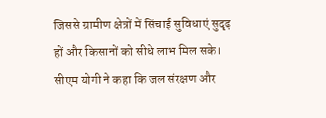जिससे ग्रामीण क्षेत्रों में सिंचाई सुविधाएं सुदृढ़ हों और किसानों को सीधे लाभ मिल सके।
सीएम योगी ने कहा कि जल संरक्षण और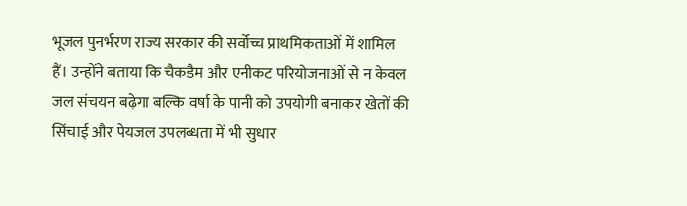भूजल पुनर्भरण राज्य सरकार की सर्वोच्च प्राथमिकताओं में शामिल हैं। उन्होंने बताया कि चैकडैम और एनीकट परियोजनाओं से न केवल जल संचयन बढ़ेगा बल्कि वर्षा के पानी को उपयोगी बनाकर खेतों की सिंचाई और पेयजल उपलब्धता में भी सुधार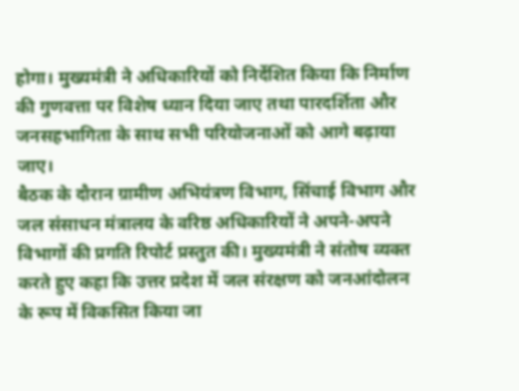होगा। मुख्यमंत्री ने अधिकारियों को निर्देशित किया कि निर्माण की गुणवत्ता पर विशेष ध्यान दिया जाए तथा पारदर्शिता और जनसहभागिता के साथ सभी परियोजनाओं को आगे बढ़ाया जाए।
बैठक के दौरान ग्रामीण अभियंत्रण विभाग, सिंचाई विभाग और जल संसाधन मंत्रालय के वरिष्ठ अधिकारियों ने अपने-अपने विभागों की प्रगति रिपोर्ट प्रस्तुत की। मुख्यमंत्री ने संतोष व्यक्त करते हुए कहा कि उत्तर प्रदेश में जल संरक्षण को जनआंदोलन के रूप में विकसित किया जा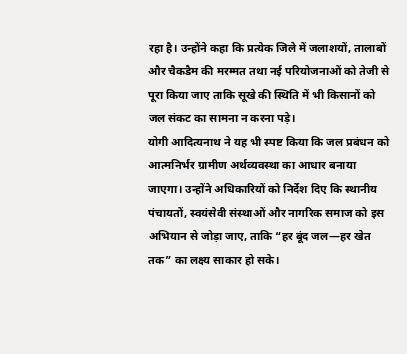रहा है। उन्होंने कहा कि प्रत्येक जिले में जलाशयों, तालाबों और चैकडैम की मरम्मत तथा नई परियोजनाओं को तेजी से पूरा किया जाए ताकि सूखे की स्थिति में भी किसानों को जल संकट का सामना न करना पड़े।
योगी आदित्यनाथ ने यह भी स्पष्ट किया कि जल प्रबंधन को आत्मनिर्भर ग्रामीण अर्थव्यवस्था का आधार बनाया जाएगा। उन्होंने अधिकारियों को निर्देश दिए कि स्थानीय पंचायतों, स्वयंसेवी संस्थाओं और नागरिक समाज को इस अभियान से जोड़ा जाए, ताकि “हर बूंद जल—हर खेत तक” का लक्ष्य साकार हो सके।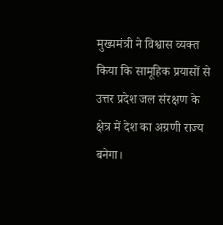मुख्यमंत्री ने विश्वास व्यक्त किया कि सामूहिक प्रयासों से उत्तर प्रदेश जल संरक्षण के क्षेत्र में देश का अग्रणी राज्य बनेगा।